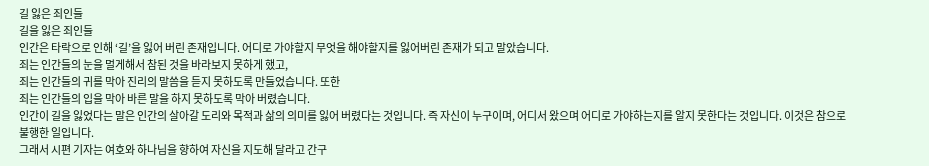길 잃은 죄인들
길을 잃은 죄인들
인간은 타락으로 인해 ‘길’을 잃어 버린 존재입니다. 어디로 가야할지 무엇을 해야할지를 잃어버린 존재가 되고 말았습니다.
죄는 인간들의 눈을 멀게해서 참된 것을 바라보지 못하게 했고,
죄는 인간들의 귀를 막아 진리의 말씀을 듣지 못하도록 만들었습니다. 또한
죄는 인간들의 입을 막아 바른 말을 하지 못하도록 막아 버렸습니다.
인간이 길을 잃었다는 말은 인간의 살아갈 도리와 목적과 삶의 의미를 잃어 버렸다는 것입니다. 즉 자신이 누구이며, 어디서 왔으며 어디로 가야하는지를 알지 못한다는 것입니다. 이것은 참으로 불행한 일입니다.
그래서 시편 기자는 여호와 하나님을 향하여 자신을 지도해 달라고 간구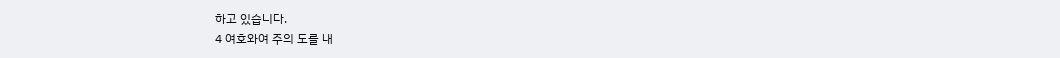하고 있습니다.
4 여호와여 주의 도를 내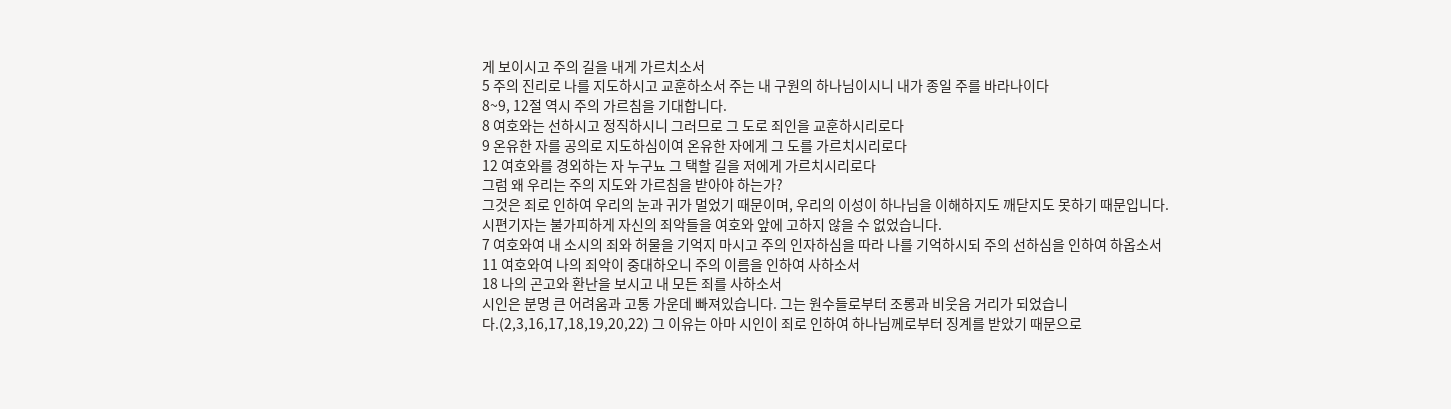게 보이시고 주의 길을 내게 가르치소서
5 주의 진리로 나를 지도하시고 교훈하소서 주는 내 구원의 하나님이시니 내가 종일 주를 바라나이다
8~9, 12절 역시 주의 가르침을 기대합니다.
8 여호와는 선하시고 정직하시니 그러므로 그 도로 죄인을 교훈하시리로다
9 온유한 자를 공의로 지도하심이여 온유한 자에게 그 도를 가르치시리로다
12 여호와를 경외하는 자 누구뇨 그 택할 길을 저에게 가르치시리로다
그럼 왜 우리는 주의 지도와 가르침을 받아야 하는가?
그것은 죄로 인하여 우리의 눈과 귀가 멀었기 때문이며, 우리의 이성이 하나님을 이해하지도 깨닫지도 못하기 때문입니다.
시편기자는 불가피하게 자신의 죄악들을 여호와 앞에 고하지 않을 수 없었습니다.
7 여호와여 내 소시의 죄와 허물을 기억지 마시고 주의 인자하심을 따라 나를 기억하시되 주의 선하심을 인하여 하옵소서
11 여호와여 나의 죄악이 중대하오니 주의 이름을 인하여 사하소서
18 나의 곤고와 환난을 보시고 내 모든 죄를 사하소서
시인은 분명 큰 어려움과 고통 가운데 빠져있습니다. 그는 원수들로부터 조롱과 비웃음 거리가 되었습니다.(2,3,16,17,18,19,20,22) 그 이유는 아마 시인이 죄로 인하여 하나님께로부터 징계를 받았기 때문으로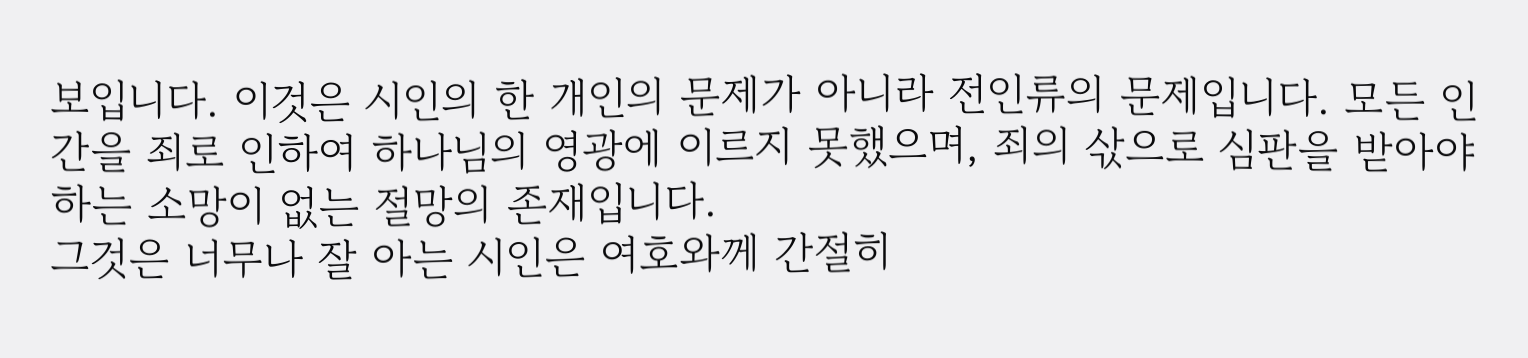보입니다. 이것은 시인의 한 개인의 문제가 아니라 전인류의 문제입니다. 모든 인간을 죄로 인하여 하나님의 영광에 이르지 못했으며, 죄의 삯으로 심판을 받아야 하는 소망이 없는 절망의 존재입니다.
그것은 너무나 잘 아는 시인은 여호와께 간절히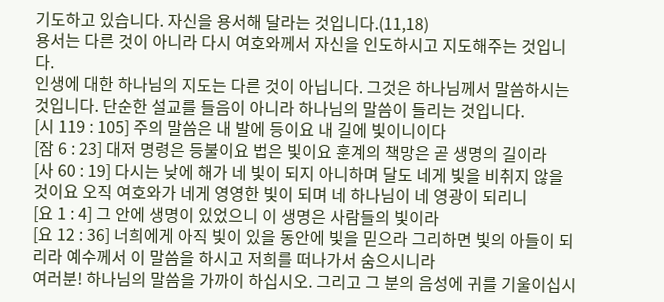기도하고 있습니다. 자신을 용서해 달라는 것입니다.(11,18)
용서는 다른 것이 아니라 다시 여호와께서 자신을 인도하시고 지도해주는 것입니다.
인생에 대한 하나님의 지도는 다른 것이 아닙니다. 그것은 하나님께서 말씀하시는 것입니다. 단순한 설교를 들음이 아니라 하나님의 말씀이 들리는 것입니다.
[시 119 : 105] 주의 말씀은 내 발에 등이요 내 길에 빛이니이다
[잠 6 : 23] 대저 명령은 등불이요 법은 빛이요 훈계의 책망은 곧 생명의 길이라
[사 60 : 19] 다시는 낮에 해가 네 빛이 되지 아니하며 달도 네게 빛을 비취지 않을 것이요 오직 여호와가 네게 영영한 빛이 되며 네 하나님이 네 영광이 되리니
[요 1 : 4] 그 안에 생명이 있었으니 이 생명은 사람들의 빛이라
[요 12 : 36] 너희에게 아직 빛이 있을 동안에 빛을 믿으라 그리하면 빛의 아들이 되리라 예수께서 이 말씀을 하시고 저희를 떠나가서 숨으시니라
여러분! 하나님의 말씀을 가까이 하십시오. 그리고 그 분의 음성에 귀를 기울이십시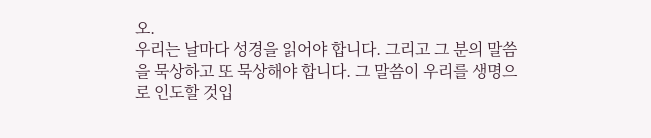오.
우리는 날마다 성경을 읽어야 합니다. 그리고 그 분의 말씀을 묵상하고 또 묵상해야 합니다. 그 말씀이 우리를 생명으로 인도할 것입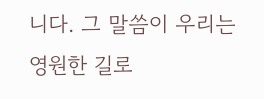니다. 그 말씀이 우리는 영원한 길로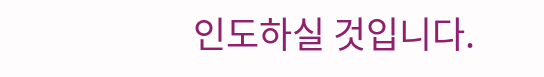인도하실 것입니다.